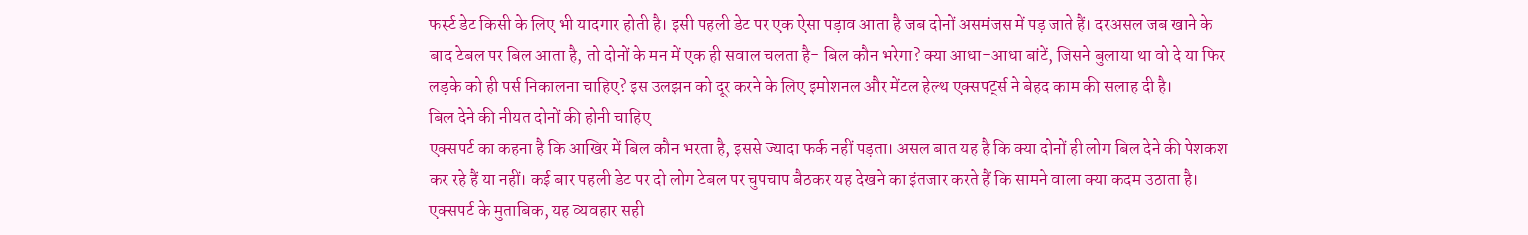फर्स्ट डेट किसी के लिए भी यादगार होती है। इसी पहली डेट पर एक ऐसा पड़ाव आता है जब दोनों असमंजस में पड़ जाते हैं। दरअसल जब खाने के बाद टेबल पर बिल आता है, तो दोनों के मन में एक ही सवाल चलता है- बिल कौन भरेगा? क्या आधा-आधा बांटें, जिसने बुलाया था वो दे या फिर लड़के को ही पर्स निकालना चाहिए? इस उलझन को दूर करने के लिए इमोशनल और मेंटल हेल्थ एक्सपर्ट्स ने बेहद काम की सलाह दी है।
बिल देने की नीयत दोनों की होनी चाहिए
एक्सपर्ट का कहना है कि आखिर में बिल कौन भरता है, इससे ज्यादा फर्क नहीं पड़ता। असल बात यह है कि क्या दोनों ही लोग बिल देने की पेशकश कर रहे हैं या नहीं। कई बार पहली डेट पर दो लोग टेबल पर चुपचाप बैठकर यह देखने का इंतजार करते हैं कि सामने वाला क्या कदम उठाता है। एक्सपर्ट के मुताबिक, यह व्यवहार सही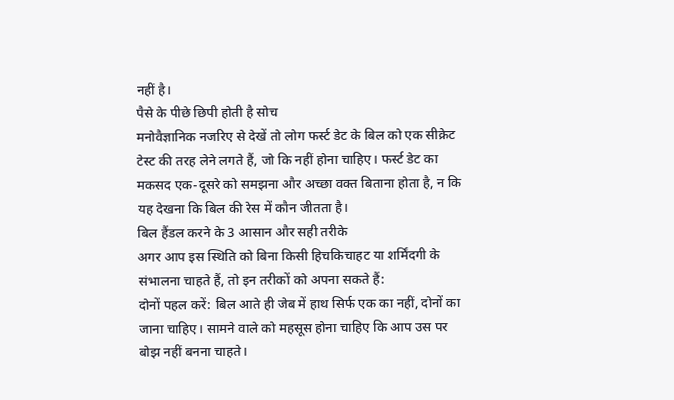नहीं है।
पैसे के पीछे छिपी होती है सोच
मनोवैज्ञानिक नजरिए से देखें तो लोग फर्स्ट डेट के बिल को एक सीक्रेट टेस्ट की तरह लेने लगते हैं, जो कि नहीं होना चाहिए। फर्स्ट डेट का मकसद एक-दूसरे को समझना और अच्छा वक्त बिताना होता है, न कि यह देखना कि बिल की रेस में कौन जीतता है।
बिल हैंडल करने के 3 आसान और सही तरीके
अगर आप इस स्थिति को बिना किसी हिचकिचाहट या शर्मिंदगी के संभालना चाहते हैं, तो इन तरीकों को अपना सकते हैं:
दोनों पहल करें: बिल आते ही जेब में हाथ सिर्फ एक का नहीं, दोनों का जाना चाहिए। सामने वाले को महसूस होना चाहिए कि आप उस पर बोझ नहीं बनना चाहते।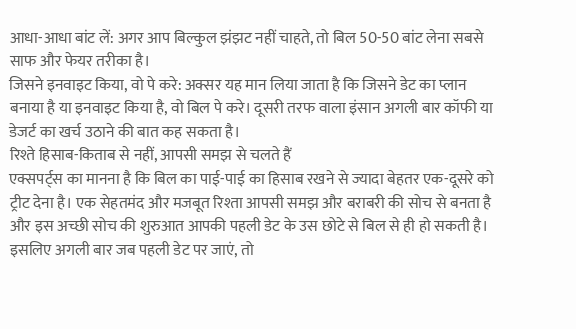आधा-आधा बांट लें: अगर आप बिल्कुल झंझट नहीं चाहते, तो बिल 50-50 बांट लेना सबसे साफ और फेयर तरीका है।
जिसने इनवाइट किया, वो पे करे: अक्सर यह मान लिया जाता है कि जिसने डेट का प्लान बनाया है या इनवाइट किया है, वो बिल पे करे। दूसरी तरफ वाला इंसान अगली बार कॉफी या डेजर्ट का खर्च उठाने की बात कह सकता है।
रिश्ते हिसाब-किताब से नहीं, आपसी समझ से चलते हैं
एक्सपर्ट्स का मानना है कि बिल का पाई-पाई का हिसाब रखने से ज्यादा बेहतर एक-दूसरे को ट्रीट देना है। एक सेहतमंद और मजबूत रिश्ता आपसी समझ और बराबरी की सोच से बनता है और इस अच्छी सोच की शुरुआत आपकी पहली डेट के उस छोटे से बिल से ही हो सकती है। इसलिए अगली बार जब पहली डेट पर जाएं, तो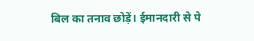बिल का तनाव छोड़ें। ईमानदारी से पे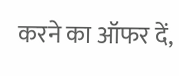करने का ऑफर दें,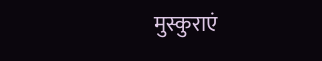मुस्कुराएं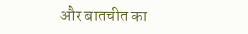और बातचीत का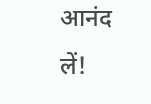आनंद लें!